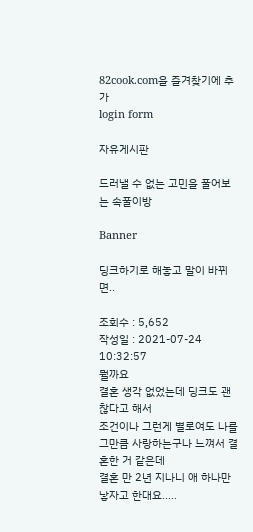82cook.com을 즐겨찾기에 추가
login form

자유게시판

드러낼 수 없는 고민을 풀어보는 속풀이방

Banner

딩크하기로 해놓고 말이 바뀌면..

조회수 : 5,652
작성일 : 2021-07-24 10:32:57
뭘까요
결혼 생각 없었는데 딩크도 괜찮다고 해서
조건이나 그런게 별로여도 나를 그만큼 사랑하는구나 느껴서 결혼한 거 같은데
결혼 만 2년 지나니 애 하나만 낳자고 한대요.....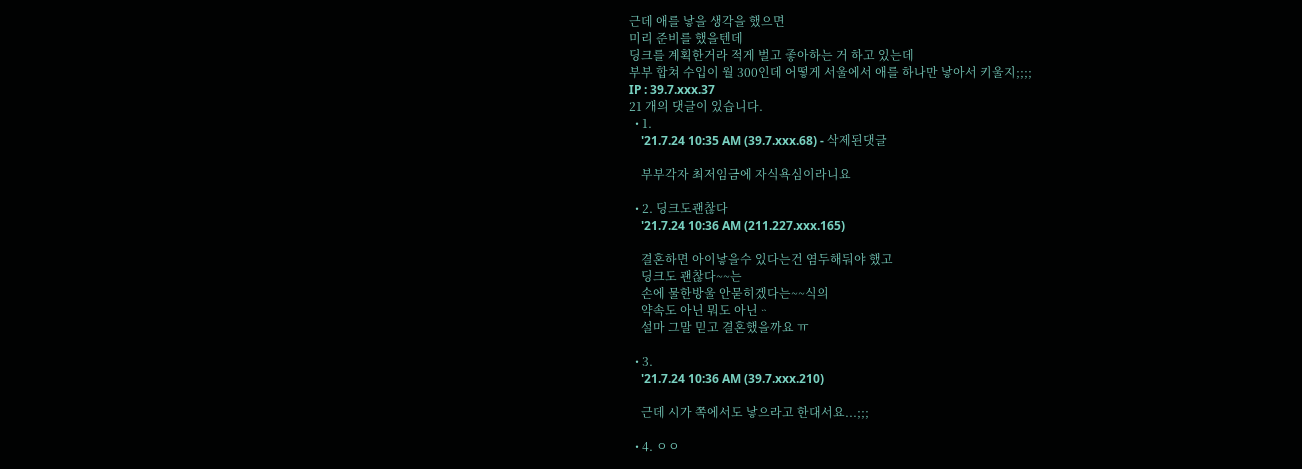근데 애를 낳을 생각을 했으면
미리 준비를 했을텐데
딩크를 계획한거라 적게 벌고 좋아하는 거 하고 있는데
부부 합쳐 수입이 월 300인데 어떻게 서울에서 애를 하나만 낳아서 키울지;;;;
IP : 39.7.xxx.37
21 개의 댓글이 있습니다.
  • 1.
    '21.7.24 10:35 AM (39.7.xxx.68) - 삭제된댓글

    부부각자 최저임금에 자식욕심이라니요

  • 2. 딩크도괜찮다
    '21.7.24 10:36 AM (211.227.xxx.165)

    결혼하면 아이낳을수 있다는건 염두해둬야 했고
    딩크도 괜찮다~~는
    손에 물한방울 안묻히겠다는~~식의
    약속도 아닌 뭐도 아닌ᆢ
    설마 그말 믿고 결혼했을까요 ㅠ

  • 3.
    '21.7.24 10:36 AM (39.7.xxx.210)

    근데 시가 쪽에서도 낳으라고 한대서요...;;;

  • 4. ㅇㅇ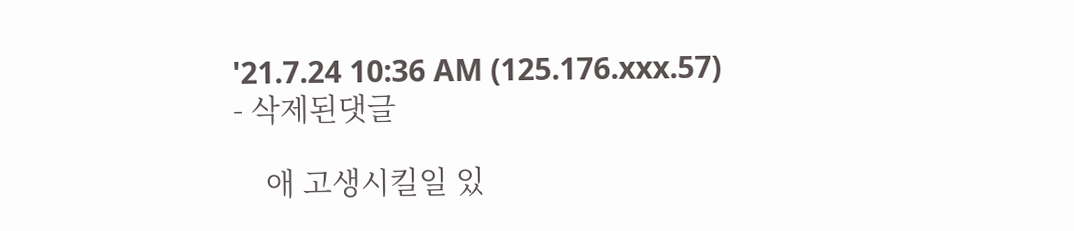'21.7.24 10:36 AM (125.176.xxx.57) - 삭제된댓글

    애 고생시킬일 있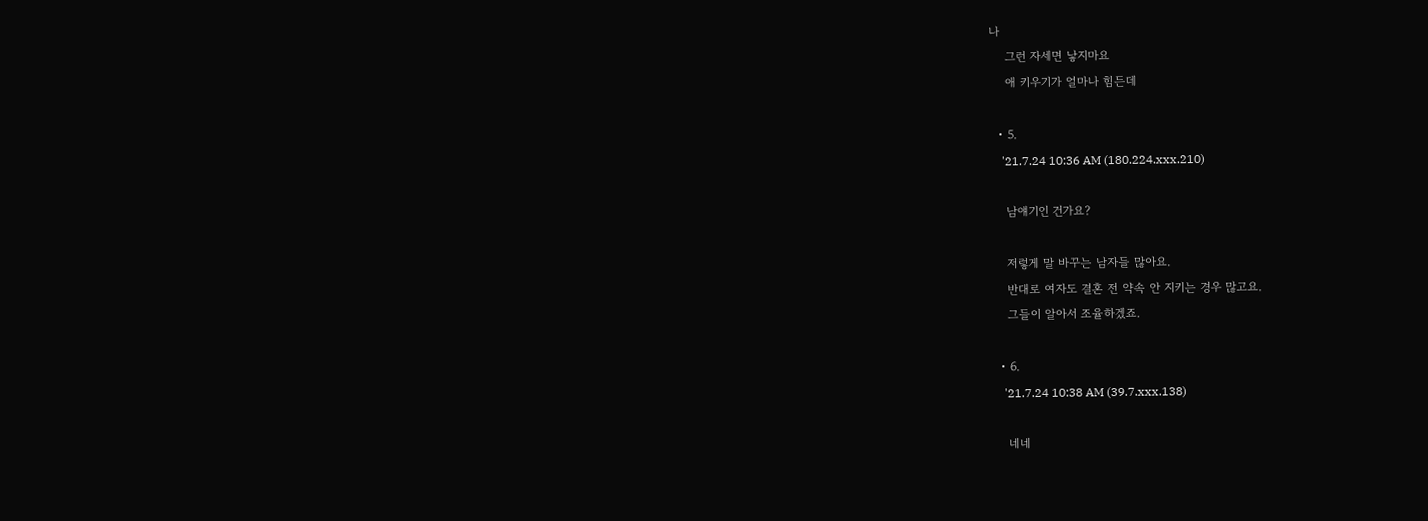나
    그런 자세면 낳지마요
    애 키우기가 얼마나 힘든데

  • 5.
    '21.7.24 10:36 AM (180.224.xxx.210)

    남얘기인 건가요?

    저렇게 말 바꾸는 남자들 많아요.
    반대로 여자도 결혼 전 약속 안 지키는 경우 많고요.
    그들이 알아서 조율하겠죠.

  • 6.
    '21.7.24 10:38 AM (39.7.xxx.138)

    네네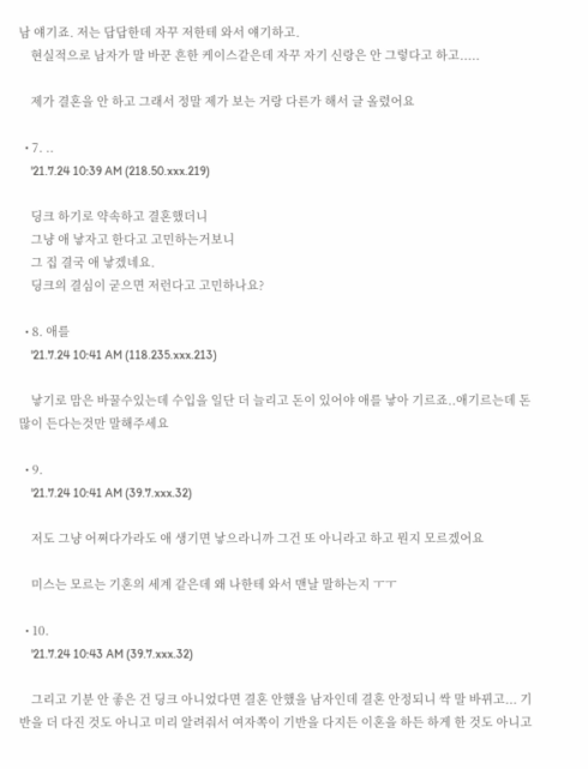남 얘기죠. 저는 답답한데 자꾸 저한테 와서 얘기하고.
    현실적으로 남자가 말 바꾼 흔한 케이스같은데 자꾸 자기 신랑은 안 그렇다고 하고.....

    제가 결혼을 안 하고 그래서 정말 제가 보는 거랑 다른가 해서 글 올렸어요

  • 7. ..
    '21.7.24 10:39 AM (218.50.xxx.219)

    딩크 하기로 약속하고 결혼했더니
    그냥 애 낳자고 한다고 고민하는거보니
    그 집 결국 애 낳겠네요.
    딩크의 결심이 굳으면 저런다고 고민하나요?

  • 8. 애를
    '21.7.24 10:41 AM (118.235.xxx.213)

    낳기로 맘은 바꿀수있는데 수입을 일단 더 늘리고 돈이 있어야 애를 낳아 기르죠..애기르는데 돈많이 든다는것만 말해주세요

  • 9.
    '21.7.24 10:41 AM (39.7.xxx.32)

    저도 그냥 어쩌다가라도 애 생기면 낳으라니까 그건 또 아니라고 하고 뭔지 모르겠어요

    미스는 모르는 기혼의 세계 같은데 왜 나한테 와서 맨날 말하는지 ㅜㅜ

  • 10.
    '21.7.24 10:43 AM (39.7.xxx.32)

    그리고 기분 안 좋은 건 딩크 아니었다면 결혼 안했을 남자인데 결혼 안정되니 싹 말 바뀌고... 기반을 더 다진 것도 아니고 미리 알려줘서 여자쪽이 기반을 다지든 이혼을 하든 하게 한 것도 아니고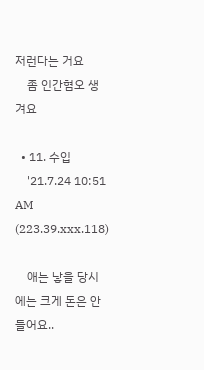저런다는 거요
    좀 인간혐오 생겨요

  • 11. 수입
    '21.7.24 10:51 AM (223.39.xxx.118)

    애는 낳을 당시에는 크게 돈은 안들어요..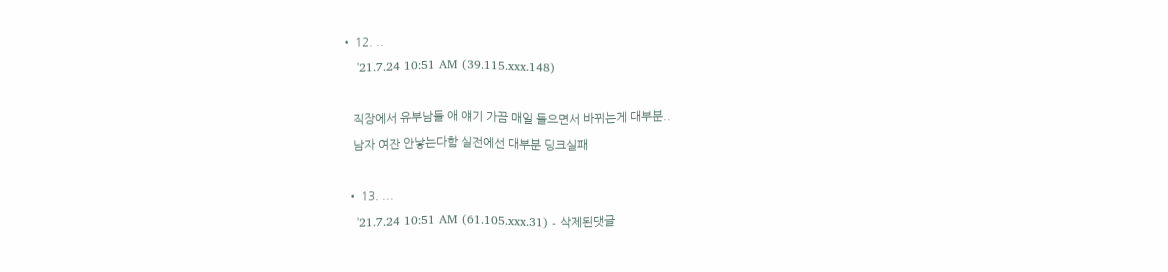• 12. ..
    '21.7.24 10:51 AM (39.115.xxx.148)

    직장에서 유부남들 애 얘기 가끔 매일 들으면서 바뀌는게 대부분..
    남자 여잔 안낳는다함 실전에선 대부분 딩크실패

  • 13. ...
    '21.7.24 10:51 AM (61.105.xxx.31) - 삭제된댓글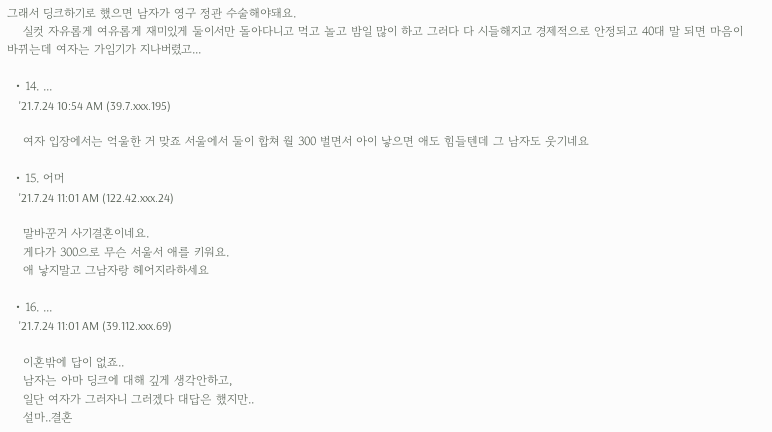그래서 딩크하기로 했으면 남자가 영구 정관 수술해야돼요.
    실컷 자유롭게 여유롭게 재미있게 둘이서만 돌아다니고 먹고 놀고 밤일 많이 하고 그러다 다 시들해지고 경제적으로 안정되고 40대 말 되면 마음이 바뀌는데 여자는 가임기가 지나버렸고...

  • 14. ...
    '21.7.24 10:54 AM (39.7.xxx.195)

    여자 입장에서는 억울한 거 맞죠 서울에서 둘이 합쳐 월 300 벌면서 아이 낳으면 애도 힘들텐데 그 남자도 웃기네요

  • 15. 어머
    '21.7.24 11:01 AM (122.42.xxx.24)

    말바꾼거 사기결혼이네요.
    게다가 300으로 무슨 서울서 애를 키워요.
    애 낳지말고 그남자랑 헤어지라하세요

  • 16. ...
    '21.7.24 11:01 AM (39.112.xxx.69)

    이혼밖에 답이 없죠..
    남자는 아마 딩크에 대해 깊게 생각안하고,
    일단 여자가 그러자니 그러겠다 대답은 했지만..
    설마..결혼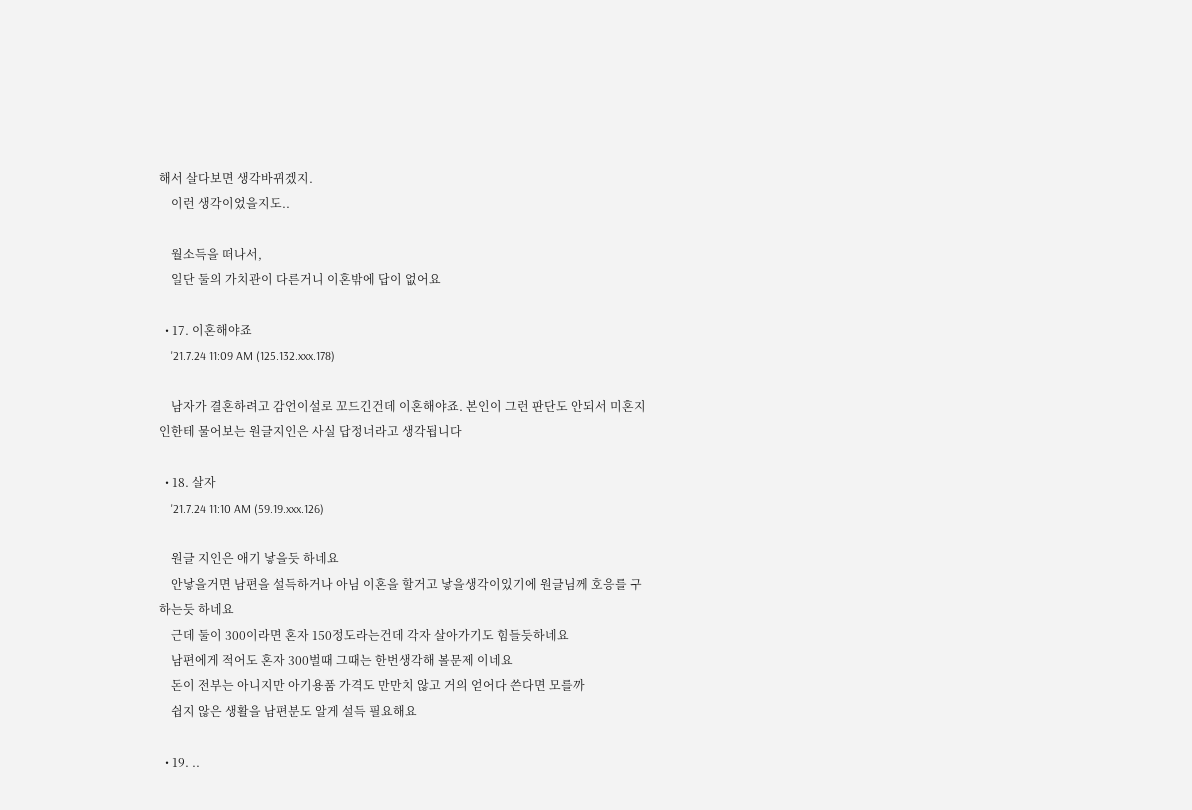해서 살다보면 생각바뀌겠지.
    이런 생각이었을지도..

    월소득을 떠나서,
    일단 둘의 가치관이 다른거니 이혼밖에 답이 없어요

  • 17. 이혼해야죠
    '21.7.24 11:09 AM (125.132.xxx.178)

    남자가 결혼하려고 감언이설로 꼬드긴건데 이혼해야죠. 본인이 그런 판단도 안되서 미혼지인한테 물어보는 원글지인은 사실 답정너라고 생각됩니다

  • 18. 살자
    '21.7.24 11:10 AM (59.19.xxx.126)

    원글 지인은 애기 낳을듯 하네요
    안낳을거면 남편을 설득하거나 아님 이혼을 할거고 낳을생각이있기에 원글님께 호응를 구하는듯 하네요
    근데 둘이 300이라면 혼자 150정도라는건데 각자 살아가기도 힘들듯하네요
    남편에게 적어도 혼자 300벌때 그때는 한번생각해 볼문제 이네요
    돈이 전부는 아니지만 아기용품 가격도 만만치 않고 거의 얻어다 쓴다면 모를까
    쉽지 않은 생활을 남편분도 알게 설득 필요해요

  • 19. ..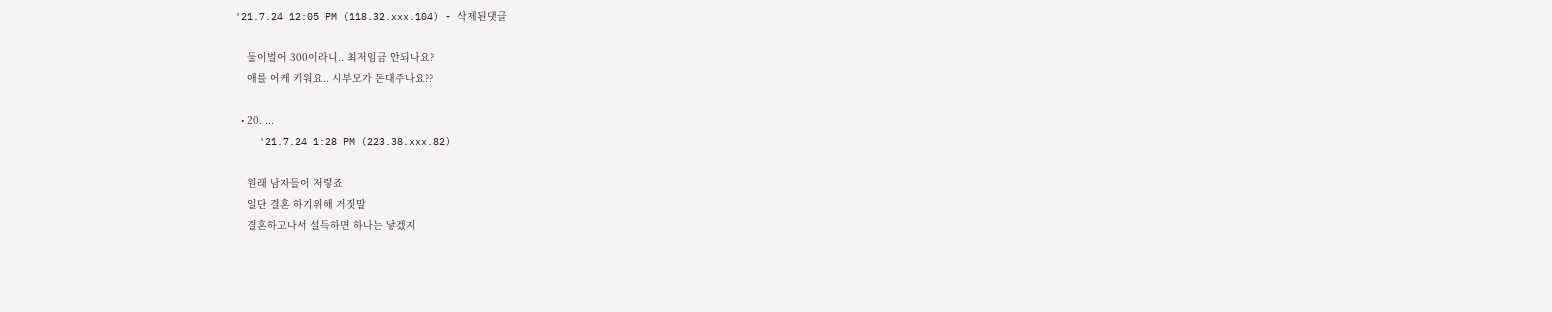'21.7.24 12:05 PM (118.32.xxx.104) - 삭제된댓글

    둘이벌어 300이라니.. 최저임금 안되나요?
    애를 어케 키워요.. 시부모가 돈대주나요??

  • 20. ...
    '21.7.24 1:28 PM (223.38.xxx.82)

    원래 남자들이 저렇죠
    일단 결혼 하기위해 거짓말
    결혼하고나서 설득하면 하나는 낳겠지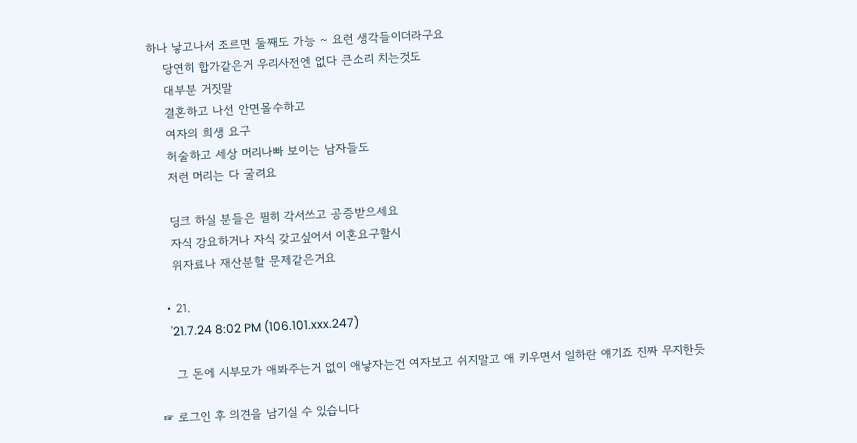하나 낳고나서 조르면 둘째도 가능 ~ 요런 생각들이더라구요
    당연히 합가같은거 우리사전엔 없다 큰소리 치는것도
    대부분 거짓말
    결혼하고 나선 안면몰수하고
    여자의 희생 요구
    허술하고 세상 머리나빠 보이는 남자들도
    저런 머리는 다 굴려요

    딩크 하실 분들은 필히 각서쓰고 공증받으세요
    자식 강요하거나 자식 갖고싶어서 이혼요구할시
    위자료나 재산분할 문제같은거요

  • 21.
    '21.7.24 8:02 PM (106.101.xxx.247)

    그 돈에 시부모가 애봐주는거 없이 애낳자는건 여자보고 쉬지말고 애 키우면서 일하란 얘기죠 진짜 무지한듯

☞ 로그인 후 의견을 남기실 수 있습니다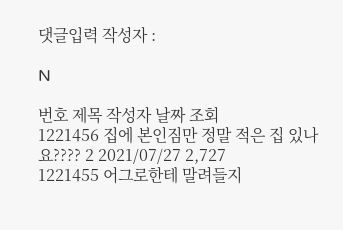댓글입력 작성자 :

N

번호 제목 작성자 날짜 조회
1221456 집에 본인짐만 정말 적은 집 있나요???? 2 2021/07/27 2,727
1221455 어그로한테 말려들지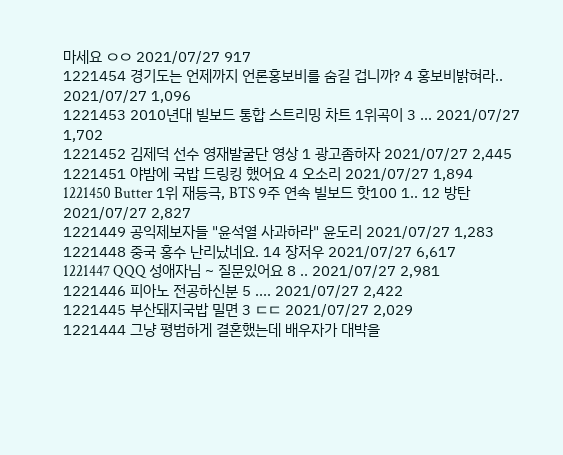마세요 ㅇㅇ 2021/07/27 917
1221454 경기도는 언제까지 언론홍보비를 숨길 겁니까? 4 홍보비밝혀라.. 2021/07/27 1,096
1221453 2010년대 빌보드 통합 스트리밍 차트 1위곡이 3 ... 2021/07/27 1,702
1221452 김제덕 선수 영재발굴단 영상 1 광고좀하자 2021/07/27 2,445
1221451 야밤에 국밥 드링킹 했어요 4 오소리 2021/07/27 1,894
1221450 Butter 1위 재등극, BTS 9주 연속 빌보드 핫100 1.. 12 방탄 2021/07/27 2,827
1221449 공익제보자들 "윤석열 사과하라" 윤도리 2021/07/27 1,283
1221448 중국 홍수 난리났네요. 14 장저우 2021/07/27 6,617
1221447 QQQ 성애자님 ~ 질문있어요 8 .. 2021/07/27 2,981
1221446 피아노 전공하신분 5 .... 2021/07/27 2,422
1221445 부산돼지국밥 밀면 3 ㄷㄷ 2021/07/27 2,029
1221444 그냥 평범하게 결혼했는데 배우자가 대박을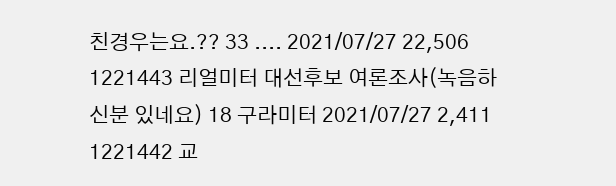친경우는요.?? 33 .... 2021/07/27 22,506
1221443 리얼미터 대선후보 여론조사(녹음하신분 있네요) 18 구라미터 2021/07/27 2,411
1221442 교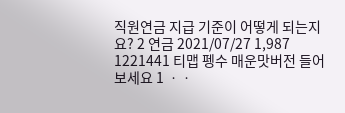직원연금 지급 기준이 어떻게 되는지요? 2 연금 2021/07/27 1,987
1221441 티맵 펭수 매운맛버전 들어보세요 1 ㆍㆍ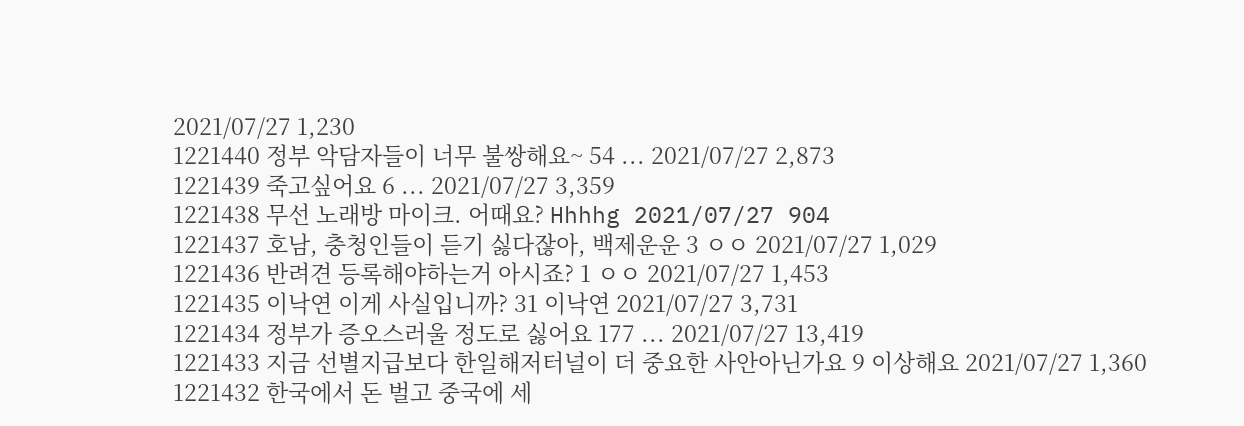2021/07/27 1,230
1221440 정부 악담자들이 너무 불쌍해요~ 54 ... 2021/07/27 2,873
1221439 죽고싶어요 6 ... 2021/07/27 3,359
1221438 무선 노래방 마이크. 어때요? Hhhhg 2021/07/27 904
1221437 호남, 충청인들이 듣기 싫다잖아, 백제운운 3 ㅇㅇ 2021/07/27 1,029
1221436 반려견 등록해야하는거 아시죠? 1 ㅇㅇ 2021/07/27 1,453
1221435 이낙연 이게 사실입니까? 31 이낙연 2021/07/27 3,731
1221434 정부가 증오스러울 정도로 싫어요 177 ... 2021/07/27 13,419
1221433 지금 선별지급보다 한일해저터널이 더 중요한 사안아닌가요 9 이상해요 2021/07/27 1,360
1221432 한국에서 돈 벌고 중국에 세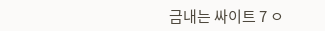금내는 싸이트 7 ㅇ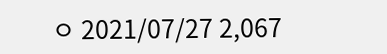ㅇ 2021/07/27 2,067